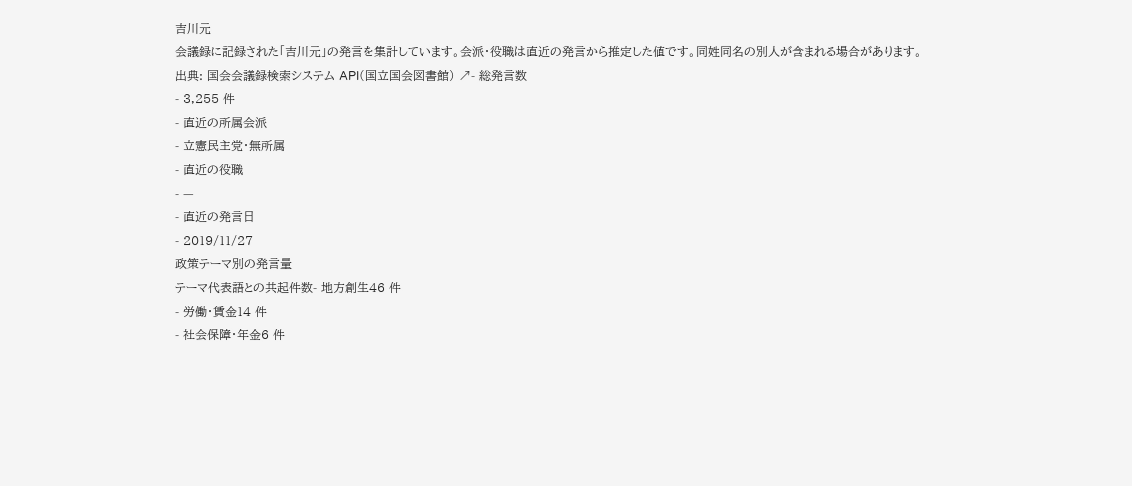吉川元
会議録に記録された「吉川元」の発言を集計しています。会派・役職は直近の発言から推定した値です。同姓同名の別人が含まれる場合があります。
出典: 国会会議録検索システム API(国立国会図書館) ↗- 総発言数
- 3,255 件
- 直近の所属会派
- 立憲民主党・無所属
- 直近の役職
- —
- 直近の発言日
- 2019/11/27
政策テーマ別の発言量
テーマ代表語との共起件数- 地方創生46 件
- 労働・賃金14 件
- 社会保障・年金6 件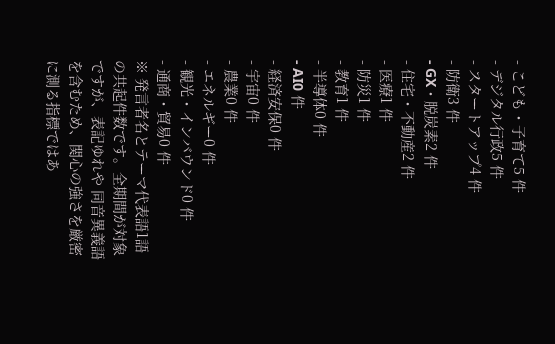- こども・子育て5 件
- デジタル行政5 件
- スタートアップ4 件
- 防衛3 件
- GX・脱炭素2 件
- 住宅・不動産2 件
- 医療1 件
- 防災1 件
- 教育1 件
- 半導体0 件
- AI0 件
- 経済安保0 件
- 宇宙0 件
- 農業0 件
- エネルギー0 件
- 観光・インバウンド0 件
- 通商・貿易0 件
※ 発言者名とテーマ代表語1語の共起件数です。全期間が対象ですが、表記ゆれや 同音異義語を含むため、関心の強さを厳密に測る指標ではあ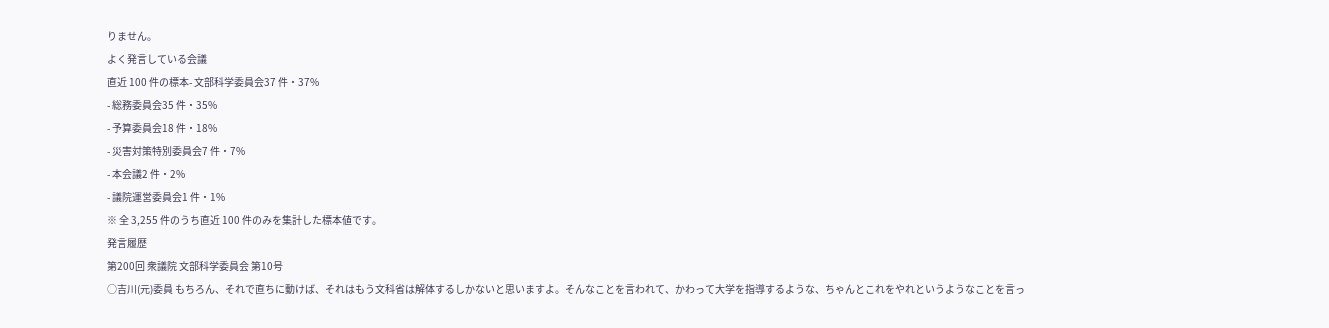りません。
よく発言している会議
直近 100 件の標本- 文部科学委員会37 件・37%
- 総務委員会35 件・35%
- 予算委員会18 件・18%
- 災害対策特別委員会7 件・7%
- 本会議2 件・2%
- 議院運営委員会1 件・1%
※ 全 3,255 件のうち直近 100 件のみを集計した標本値です。
発言履歴
第200回 衆議院 文部科学委員会 第10号
○吉川(元)委員 もちろん、それで直ちに動けば、それはもう文科省は解体するしかないと思いますよ。そんなことを言われて、かわって大学を指導するような、ちゃんとこれをやれというようなことを言っ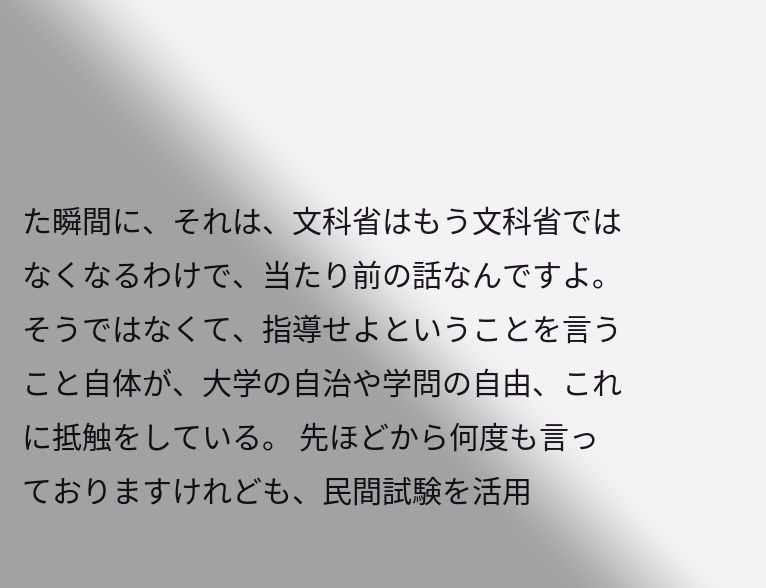た瞬間に、それは、文科省はもう文科省ではなくなるわけで、当たり前の話なんですよ。そうではなくて、指導せよということを言うこと自体が、大学の自治や学問の自由、これに抵触をしている。 先ほどから何度も言っておりますけれども、民間試験を活用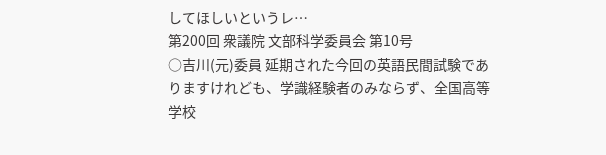してほしいというレ…
第200回 衆議院 文部科学委員会 第10号
○吉川(元)委員 延期された今回の英語民間試験でありますけれども、学識経験者のみならず、全国高等学校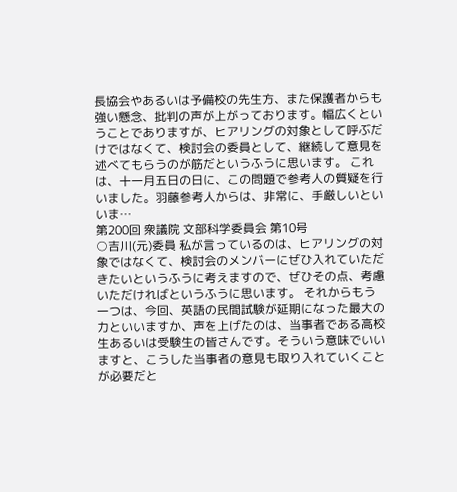長協会やあるいは予備校の先生方、また保護者からも強い懸念、批判の声が上がっております。幅広くということでありますが、ヒアリングの対象として呼ぶだけではなくて、検討会の委員として、継続して意見を述べてもらうのが筋だというふうに思います。 これは、十一月五日の日に、この問題で参考人の質疑を行いました。羽藤参考人からは、非常に、手厳しいといいま…
第200回 衆議院 文部科学委員会 第10号
○吉川(元)委員 私が言っているのは、ヒアリングの対象ではなくて、検討会のメンバーにぜひ入れていただきたいというふうに考えますので、ぜひその点、考慮いただければというふうに思います。 それからもう一つは、今回、英語の民間試験が延期になった最大の力といいますか、声を上げたのは、当事者である高校生あるいは受験生の皆さんです。そういう意味でいいますと、こうした当事者の意見も取り入れていくことが必要だと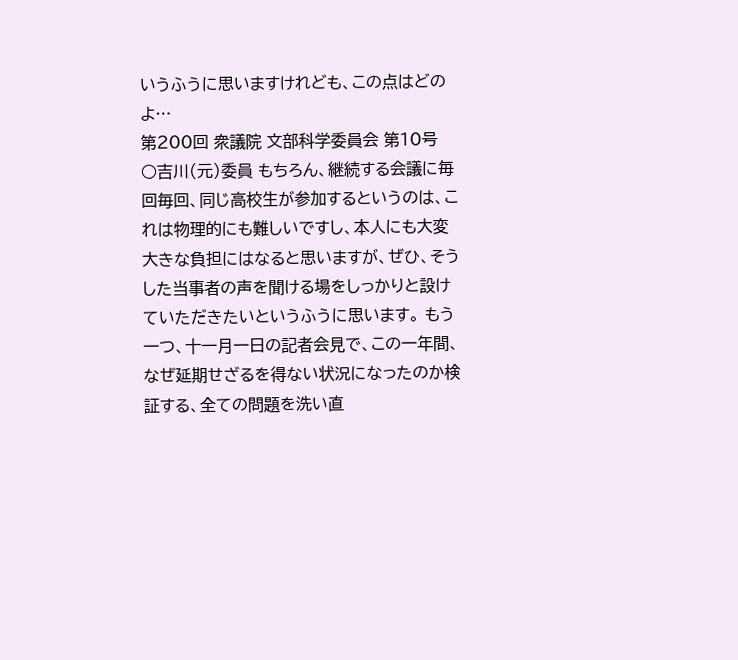いうふうに思いますけれども、この点はどのよ…
第200回 衆議院 文部科学委員会 第10号
○吉川(元)委員 もちろん、継続する会議に毎回毎回、同じ高校生が参加するというのは、これは物理的にも難しいですし、本人にも大変大きな負担にはなると思いますが、ぜひ、そうした当事者の声を聞ける場をしっかりと設けていただきたいというふうに思います。 もう一つ、十一月一日の記者会見で、この一年間、なぜ延期せざるを得ない状況になったのか検証する、全ての問題を洗い直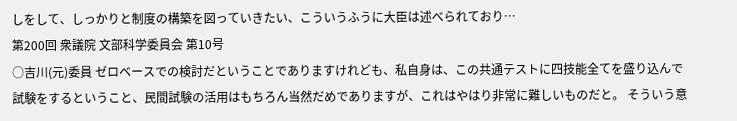しをして、しっかりと制度の構築を図っていきたい、こういうふうに大臣は述べられており…
第200回 衆議院 文部科学委員会 第10号
○吉川(元)委員 ゼロベースでの検討だということでありますけれども、私自身は、この共通テストに四技能全てを盛り込んで試験をするということ、民間試験の活用はもちろん当然だめでありますが、これはやはり非常に難しいものだと。 そういう意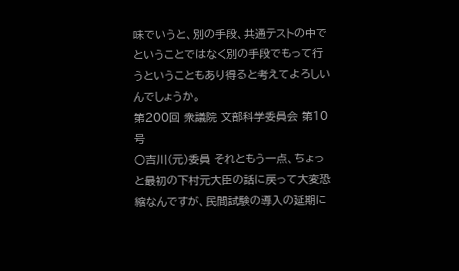味でいうと、別の手段、共通テストの中でということではなく別の手段でもって行うということもあり得ると考えてよろしいんでしょうか。
第200回 衆議院 文部科学委員会 第10号
○吉川(元)委員 それともう一点、ちょっと最初の下村元大臣の話に戻って大変恐縮なんですが、民間試験の導入の延期に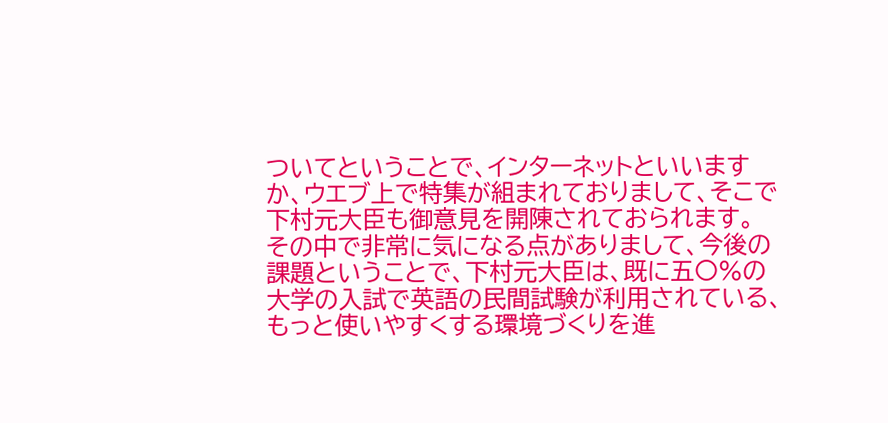ついてということで、インターネットといいますか、ウエブ上で特集が組まれておりまして、そこで下村元大臣も御意見を開陳されておられます。 その中で非常に気になる点がありまして、今後の課題ということで、下村元大臣は、既に五〇%の大学の入試で英語の民間試験が利用されている、もっと使いやすくする環境づくりを進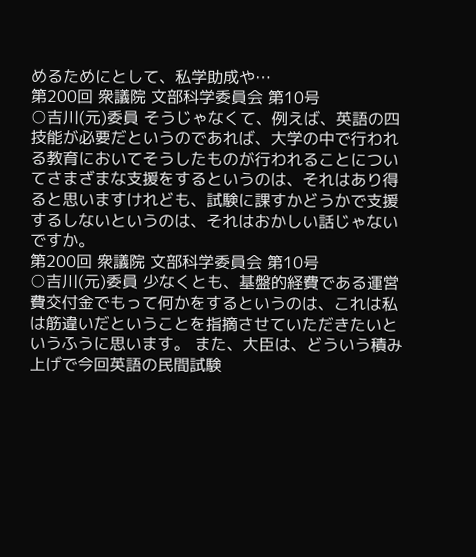めるためにとして、私学助成や…
第200回 衆議院 文部科学委員会 第10号
○吉川(元)委員 そうじゃなくて、例えば、英語の四技能が必要だというのであれば、大学の中で行われる教育においてそうしたものが行われることについてさまざまな支援をするというのは、それはあり得ると思いますけれども、試験に課すかどうかで支援するしないというのは、それはおかしい話じゃないですか。
第200回 衆議院 文部科学委員会 第10号
○吉川(元)委員 少なくとも、基盤的経費である運営費交付金でもって何かをするというのは、これは私は筋違いだということを指摘させていただきたいというふうに思います。 また、大臣は、どういう積み上げで今回英語の民間試験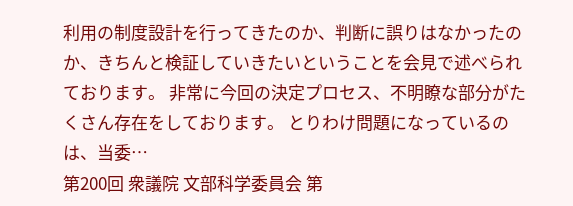利用の制度設計を行ってきたのか、判断に誤りはなかったのか、きちんと検証していきたいということを会見で述べられております。 非常に今回の決定プロセス、不明瞭な部分がたくさん存在をしております。 とりわけ問題になっているのは、当委…
第200回 衆議院 文部科学委員会 第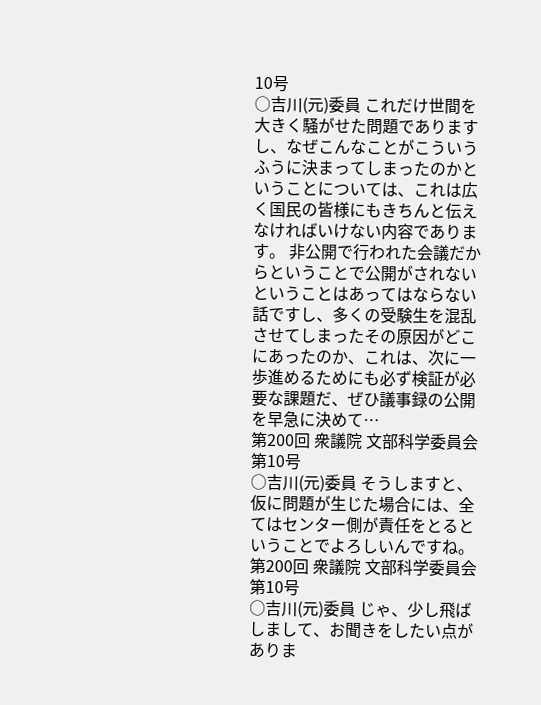10号
○吉川(元)委員 これだけ世間を大きく騒がせた問題でありますし、なぜこんなことがこういうふうに決まってしまったのかということについては、これは広く国民の皆様にもきちんと伝えなければいけない内容であります。 非公開で行われた会議だからということで公開がされないということはあってはならない話ですし、多くの受験生を混乱させてしまったその原因がどこにあったのか、これは、次に一歩進めるためにも必ず検証が必要な課題だ、ぜひ議事録の公開を早急に決めて…
第200回 衆議院 文部科学委員会 第10号
○吉川(元)委員 そうしますと、仮に問題が生じた場合には、全てはセンター側が責任をとるということでよろしいんですね。
第200回 衆議院 文部科学委員会 第10号
○吉川(元)委員 じゃ、少し飛ばしまして、お聞きをしたい点がありま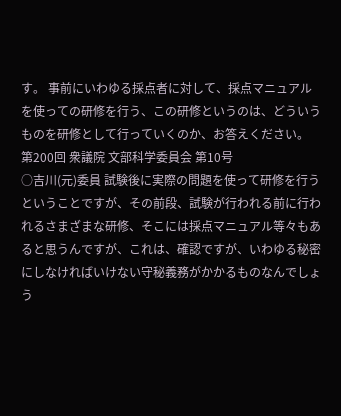す。 事前にいわゆる採点者に対して、採点マニュアルを使っての研修を行う、この研修というのは、どういうものを研修として行っていくのか、お答えください。
第200回 衆議院 文部科学委員会 第10号
○吉川(元)委員 試験後に実際の問題を使って研修を行うということですが、その前段、試験が行われる前に行われるさまざまな研修、そこには採点マニュアル等々もあると思うんですが、これは、確認ですが、いわゆる秘密にしなければいけない守秘義務がかかるものなんでしょう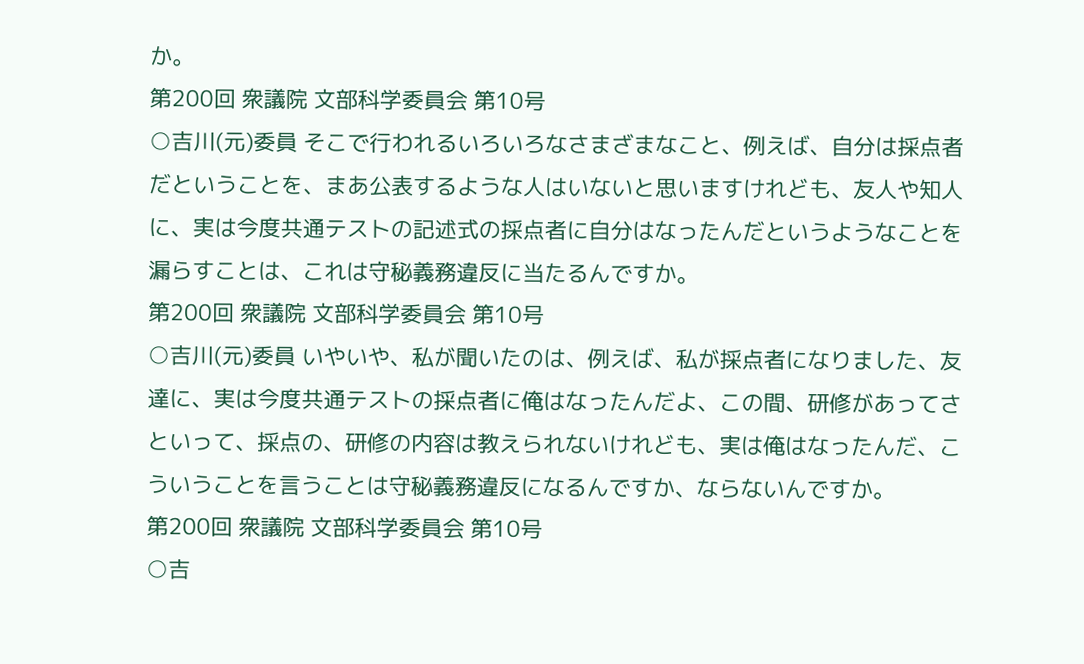か。
第200回 衆議院 文部科学委員会 第10号
○吉川(元)委員 そこで行われるいろいろなさまざまなこと、例えば、自分は採点者だということを、まあ公表するような人はいないと思いますけれども、友人や知人に、実は今度共通テストの記述式の採点者に自分はなったんだというようなことを漏らすことは、これは守秘義務違反に当たるんですか。
第200回 衆議院 文部科学委員会 第10号
○吉川(元)委員 いやいや、私が聞いたのは、例えば、私が採点者になりました、友達に、実は今度共通テストの採点者に俺はなったんだよ、この間、研修があってさといって、採点の、研修の内容は教えられないけれども、実は俺はなったんだ、こういうことを言うことは守秘義務違反になるんですか、ならないんですか。
第200回 衆議院 文部科学委員会 第10号
○吉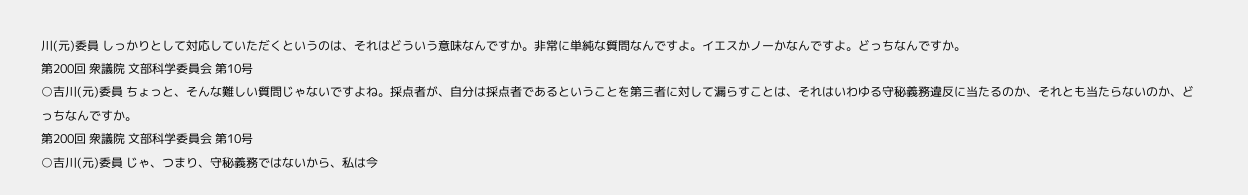川(元)委員 しっかりとして対応していただくというのは、それはどういう意味なんですか。非常に単純な質問なんですよ。イエスかノーかなんですよ。どっちなんですか。
第200回 衆議院 文部科学委員会 第10号
○吉川(元)委員 ちょっと、そんな難しい質問じゃないですよね。採点者が、自分は採点者であるということを第三者に対して漏らすことは、それはいわゆる守秘義務違反に当たるのか、それとも当たらないのか、どっちなんですか。
第200回 衆議院 文部科学委員会 第10号
○吉川(元)委員 じゃ、つまり、守秘義務ではないから、私は今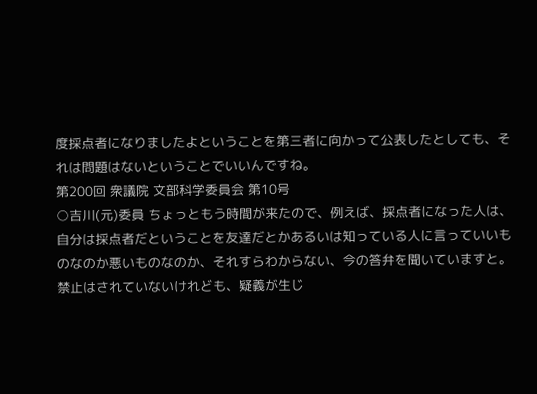度採点者になりましたよということを第三者に向かって公表したとしても、それは問題はないということでいいんですね。
第200回 衆議院 文部科学委員会 第10号
○吉川(元)委員 ちょっともう時間が来たので、例えば、採点者になった人は、自分は採点者だということを友達だとかあるいは知っている人に言っていいものなのか悪いものなのか、それすらわからない、今の答弁を聞いていますと。禁止はされていないけれども、疑義が生じ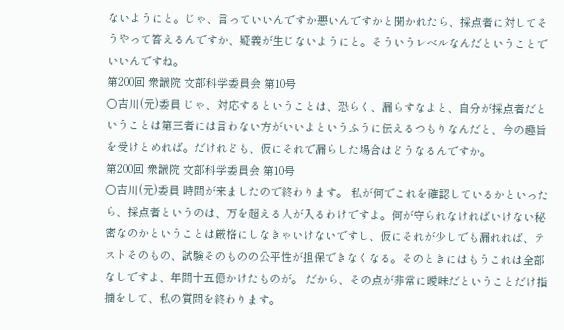ないようにと。じゃ、言っていいんですか悪いんですかと聞かれたら、採点者に対してそうやって答えるんですか、疑義が生じないようにと。そういうレベルなんだということでいいんですね。
第200回 衆議院 文部科学委員会 第10号
○吉川(元)委員 じゃ、対応するということは、恐らく、漏らすなよと、自分が採点者だということは第三者には言わない方がいいよというふうに伝えるつもりなんだと、今の趣旨を受けとめれば。だけれども、仮にそれで漏らした場合はどうなるんですか。
第200回 衆議院 文部科学委員会 第10号
○吉川(元)委員 時間が来ましたので終わります。 私が何でこれを確認しているかといったら、採点者というのは、万を超える人が入るわけですよ。何が守られなければいけない秘密なのかということは厳格にしなきゃいけないですし、仮にそれが少しでも漏れれば、テストそのもの、試験そのものの公平性が担保できなくなる。そのときにはもうこれは全部なしですよ、年間十五億かけたものが。 だから、その点が非常に曖昧だということだけ指摘をして、私の質問を終わります。